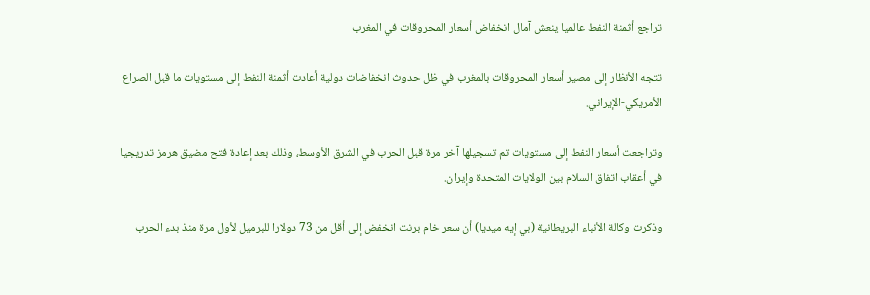تراجع أثمنة النفط عالميا ينعش آمال انخفاض أسعار المحروقات في المغرب

تتجه الأنظار إلى مصير أسعار المحروقات بالمغرب في ظل حدوث انخفاضات دولية أعادت أثمنة النفط إلى مستويات ما قبل الصراع الأمريكي-الإيراني.

وتراجعت أسعار النفط إلى مستويات تم تسجيلها آخر مرة قبل الحرب في الشرق الأوسط، وذلك بعد إعادة فتح مضيق هرمز تدريجيا في أعقاب اتفاق السلام بين الولايات المتحدة وإيران.

وذكرت وكالة الأنباء البريطانية (بي إيه ميديا) أن سعر خام برنت انخفض إلى أقل من 73 دولارا للبرميل لأول مرة منذ بدء الحرب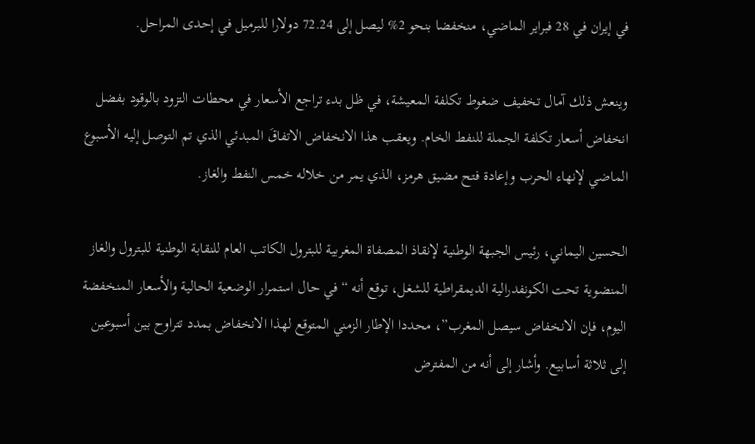في إيران في 28 فبراير الماضي، منخفضا بنحو 2% ليصل إلى 72.24 دولارا للبرميل في إحدى المراحل.

وينعش ذلك آمال تخفيف ضغوط تكلفة المعيشة، في ظل بدء تراجع الأسعار في محطات التزود بالوقود بفضل انخفاض أسعار تكلفة الجملة للنفط الخام. ويعقب هذا الانخفاض الاتفاقَ المبدئي الذي تم التوصل إليه الأسبوع الماضي لإنهاء الحرب وإعادة فتح مضيق هرمز، الذي يمر من خلاله خمس النفط والغاز.

الحسين اليماني، رئيس الجبهة الوطنية لإنقاذ المصفاة المغربية للبترول الكاتب العام للنقابة الوطنية للبترول والغاز المنضوية تحت الكونفدرالية الديمقراطية للشغل، توقع أنه “في حال استمرار الوضعية الحالية والأسعار المنخفضة اليوم، فإن الانخفاض سيصل المغرب”، محددا الإطار الزمني المتوقع لهذا الانخفاض بمدد تتراوح بين أسبوعين إلى ثلاثة أسابيع. وأشار إلى أنه من المفترض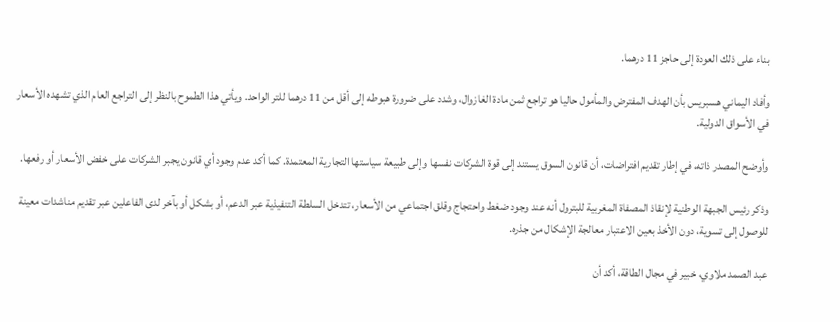بناء على ذلك العودة إلى حاجز 11 درهما.

وأفاد اليماني هسبريس بأن الهدف المفترض والمأمول حاليا هو تراجع ثمن مادة الغازوال، وشدد على ضرورة هبوطه إلى أقل من 11 درهما للتر الواحد. ويأتي هذا الطموح بالنظر إلى التراجع العام الذي تشهده الأسعار في الأسواق الدولية.

وأوضح المصدر ذاته، في إطار تقديم افتراضات، أن قانون السوق يستند إلى قوة الشركات نفسها وإلى طبيعة سياستها التجارية المعتمدة. كما أكد عدم وجود أي قانون يجبر الشركات على خفض الأسعار أو رفعها.

وذكر رئيس الجبهة الوطنية لإنقاذ المصفاة المغربية للبترول أنه عند وجود ضغط واحتجاج وقلق اجتماعي من الأسعار، تتدخل السلطة التنفيذية عبر الدعم، أو بشكل أو بآخر لدى الفاعلين عبر تقديم مناشدات معينة للوصول إلى تسوية، دون الأخذ بعين الاعتبار معالجة الإشكال من جذره.

عبد الصمد ملاوي، خبير في مجال الطاقة، أكد أن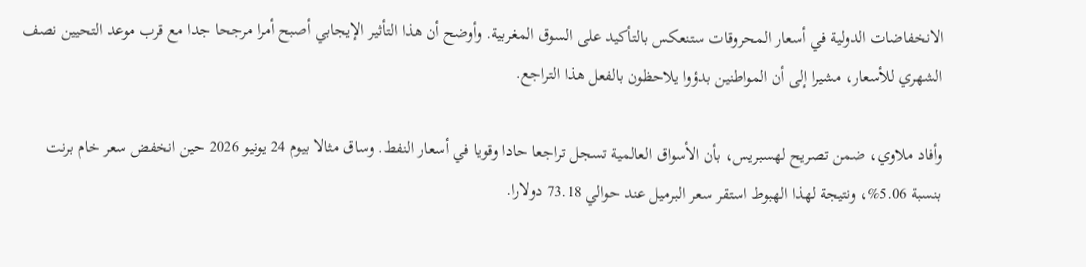الانخفاضات الدولية في أسعار المحروقات ستنعكس بالتأكيد على السوق المغربية. وأوضح أن هذا التأثير الإيجابي أصبح أمرا مرجحا جدا مع قرب موعد التحيين نصف الشهري للأسعار، مشيرا إلى أن المواطنين بدؤوا يلاحظون بالفعل هذا التراجع.

وأفاد ملاوي، ضمن تصريح لهسبريس، بأن الأسواق العالمية تسجل تراجعا حادا وقويا في أسعار النفط. وساق مثالا بيوم 24 يونيو 2026 حين انخفض سعر خام برنت بنسبة 5.06%، ونتيجة لهذا الهبوط استقر سعر البرميل عند حوالي 73.18 دولارا.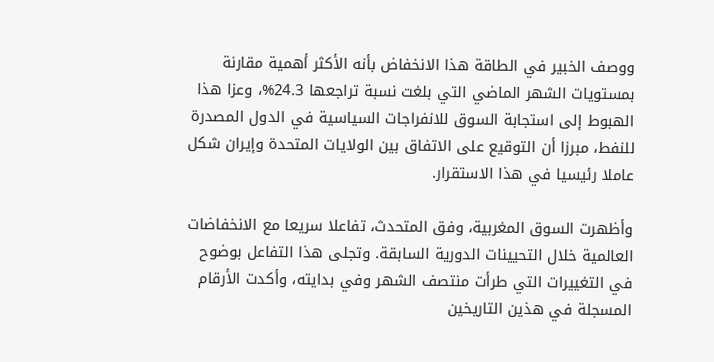ووصف الخبير في الطاقة هذا الانخفاض بأنه الأكثر أهمية مقارنة بمستويات الشهر الماضي التي بلغت نسبة تراجعها 24.3%، وعزا هذا الهبوط إلى استجابة السوق للانفراجات السياسية في الدول المصدرة للنفط، مبرزا أن التوقيع على الاتفاق بين الولايات المتحدة وإيران شكل عاملا رئيسيا في هذا الاستقرار.

وأظهرت السوق المغربية، وفق المتحدث، تفاعلا سريعا مع الانخفاضات العالمية خلال التحيينات الدورية السابقة. وتجلى هذا التفاعل بوضوح في التغييرات التي طرأت منتصف الشهر وفي بدايته، وأكدت الأرقام المسجلة في هذين التاريخين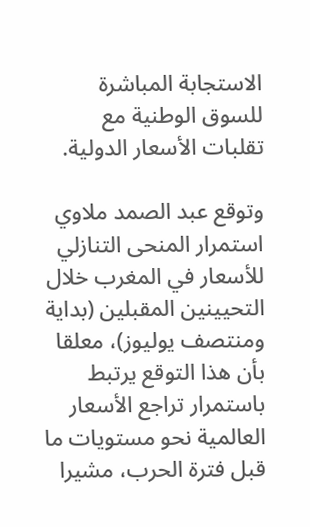الاستجابة المباشرة للسوق الوطنية مع تقلبات الأسعار الدولية.

وتوقع عبد الصمد ملاوي استمرار المنحى التنازلي للأسعار في المغرب خلال التحيينين المقبلين (بداية ومنتصف يوليوز)، معلقا بأن هذا التوقع يرتبط باستمرار تراجع الأسعار العالمية نحو مستويات ما قبل فترة الحرب، مشيرا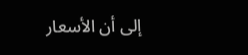إلى أن الأسعار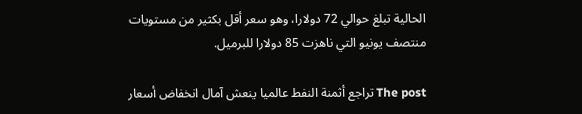الحالية تبلغ حوالي 72 دولارا، وهو سعر أقل بكثير من مستويات منتصف يونيو التي ناهزت 85 دولارا للبرميل.

The post تراجع أثمنة النفط عالميا ينعش آمال انخفاض أسعار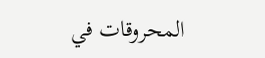المحروقات في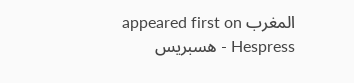المغرب appeared first on Hespress - هسبريس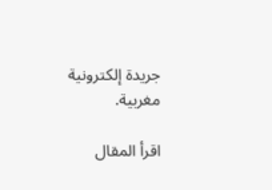جريدة إلكترونية مغربية.

اقرأ المقال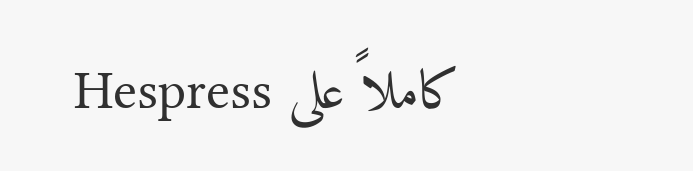كاملاً على Hespress